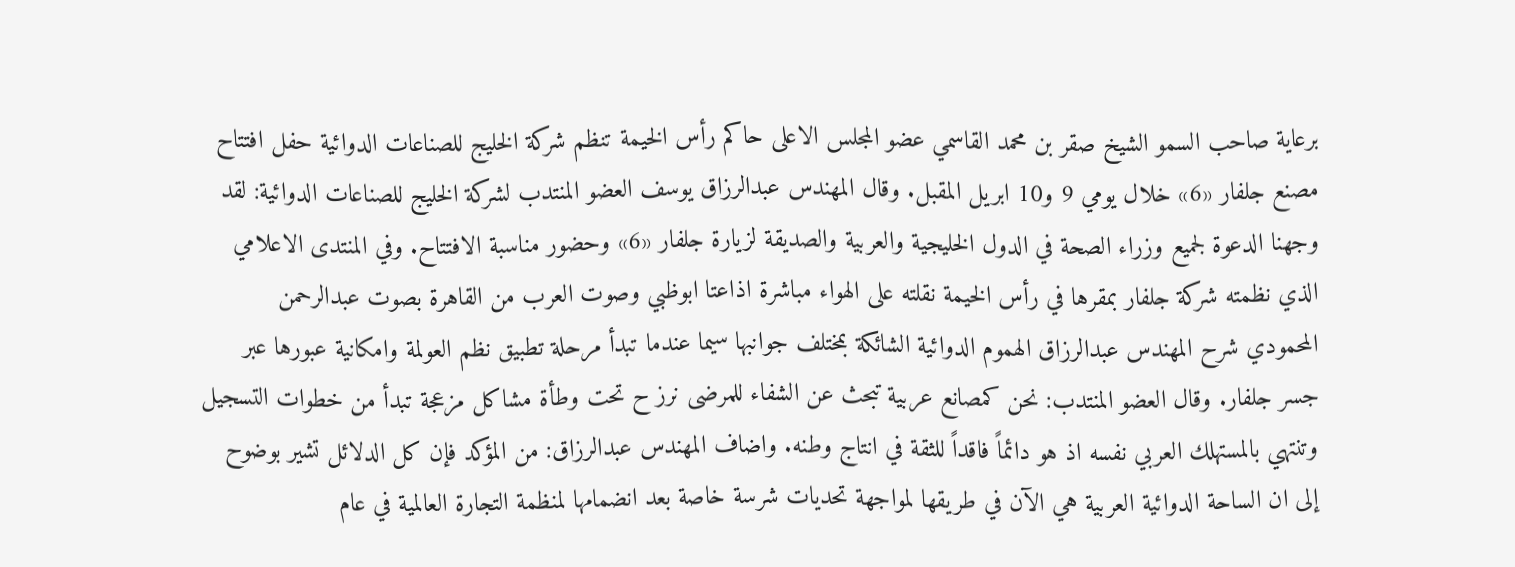برعاية صاحب السمو الشيخ صقر بن محمد القاسمي عضو المجلس الاعلى حاكم رأس الخيمة تنظم شركة الخليج للصناعات الدوائية حفل افتتاح مصنع جلفار «6» خلال يومي 9 و10 ابريل المقبل. وقال المهندس عبدالرزاق يوسف العضو المنتدب لشركة الخليج للصناعات الدوائية: لقد وجهنا الدعوة لجميع وزراء الصحة في الدول الخليجية والعربية والصديقة لزيارة جلفار «6» وحضور مناسبة الافتتاح. وفي المنتدى الاعلامي الذي نظمته شركة جلفار بمقرها في رأس الخيمة نقلته على الهواء مباشرة اذاعتا ابوظبي وصوت العرب من القاهرة بصوت عبدالرحمن المحمودي شرح المهندس عبدالرزاق الهموم الدوائية الشائكة بمختلف جوانبها سيما عندما تبدأ مرحلة تطبيق نظم العولمة وامكانية عبورها عبر جسر جلفار. وقال العضو المنتدب: نحن كمصانع عربية تبحث عن الشفاء للمرضى نرز ح تحت وطأة مشاكل مزعجة تبدأ من خطوات التسجيل وتنتهي بالمستهلك العربي نفسه اذ هو دائماً فاقداً للثقة في انتاج وطنه. واضاف المهندس عبدالرزاق: من المؤكد فإن كل الدلائل تشير بوضوح إلى ان الساحة الدوائية العربية هي الآن في طريقها لمواجهة تحديات شرسة خاصة بعد انضمامها لمنظمة التجارة العالمية في عام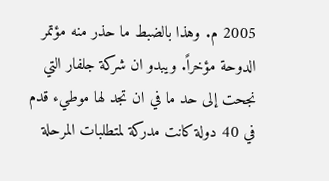2005 م. وهذا بالضبط ما حذر منه مؤتمر الدوحة مؤخراً. ويبدو ان شركة جلفار التي نجحت إلى حد ما في ان تجد لها موطيء قدم في 40 دولة كانت مدركة لمتطلبات المرحلة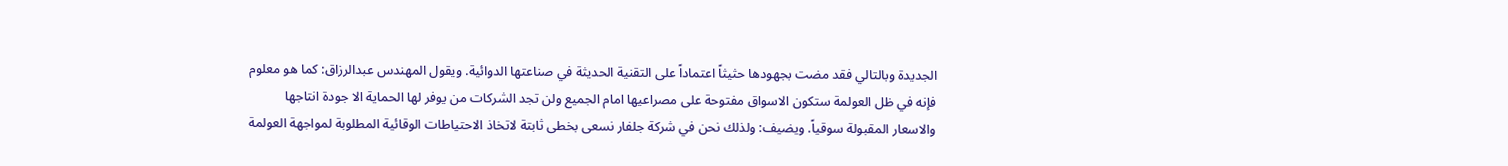الجديدة وبالتالي فقد مضت بجهودها حثيثاً اعتماداً على التقنية الحديثة في صناعتها الدوائية. ويقول المهندس عبدالرزاق: كما هو معلوم فإنه في ظل العولمة ستكون الاسواق مفتوحة على مصراعيها امام الجميع ولن تجد الشركات من يوفر لها الحماية الا جودة انتاجها والاسعار المقبولة سوقياً. ويضيف: ولذلك نحن في شركة جلفار نسعى بخطى ثابتة لاتخاذ الاحتياطات الوقائية المطلوبة لمواجهة العولمة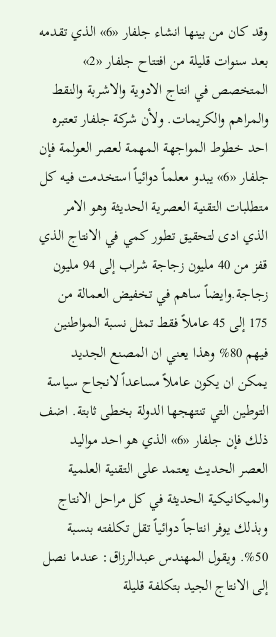وقد كان من بينها انشاء جلفار «6» الذي تقدمه بعد سنوات قليلة من افتتاح جلفار «2» المتخصص في انتاج الادوية والاشربة والنقط والمراهم والكريمات. ولأن شركة جلفار تعتبره احد خطوط المواجهة المهمة لعصر العولمة فإن جلفار «6» يبدو معلماً دوائياً استخدمت فيه كل متطلبات التقنية العصرية الحديثة وهو الامر الذي ادى لتحقيق تطور كمي في الانتاج الذي قفز من 40 مليون زجاجة شراب إلى 94 مليون زجاجة.وايضاً ساهم في تخفيض العمالة من 175 إلى 45 عاملاً فقط تمثل نسبة المواطنين فيهم 80% وهذا يعني ان المصنع الجديد يمكن ان يكون عاملاً مساعداً لانجاح سياسة التوطين التي تنتهجها الدولة بخطى ثابتة. اضف ذلك فإن جلفار «6» الذي هو احد مواليد العصر الحديث يعتمد على التقنية العلمية والميكانيكية الحديثة في كل مراحل الانتاج وبذلك يوفر انتاجاً دوائياً تقل تكلفته بنسبة 50%. ويقول المهندس عبدالرزاق: عندما نصل إلى الانتاج الجيد بتكلفة قليلة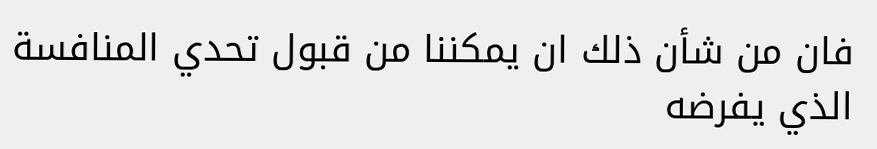فان من شأن ذلك ان يمكننا من قبول تحدي المنافسة الذي يفرضه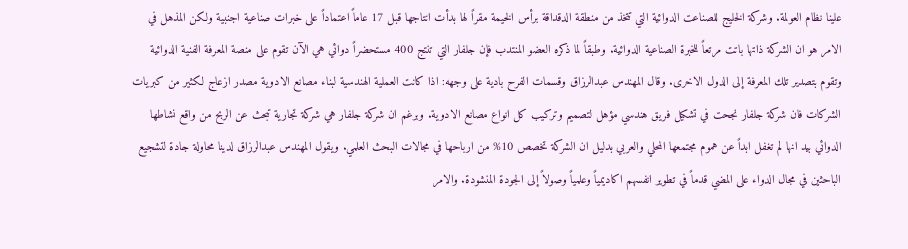علينا نظام العولمة. وشركة الخليج للصناعت الدوائية التي تتخذ من منطقة الدقداقة برأس الخيمة مقراً لها بدأت انتاجها قبل 17 عاماً اعتماداً على خبرات صناعية اجنبية ولكن المذهل في الامر هو ان الشركة ذاتها باتت مرتعاً للخبرة الصناعية الدوائية. وطبقاً لما ذكره العضو المنتدب فإن جلفار التي تنتج 400 مستحضراً دوائي هي الآن تقوم على منصة المعرفة الفنية الدوائية وتقوم بتصدير تلك المعرفة إلى الدول الاخرى. وقال المهندس عبدالرزاق وقسمات الفرح بادية على وجهه: اذا كانت العملية الهندسية لبناء مصانع الادوية مصدر ازعاج لكثير من كبريات الشركات فان شركة جلفار نجحت في تشكيل فريق هندسي مؤهل لتصميم وتركيب كل انواع مصانع الادوية. وبرغم ان شركة جلفار هي شركة تجارية تبحث عن الربح من واقع نشاطها الدوائي بيد انها لم تغفل ابداً عن هموم مجتمعها المحلي والعربي بدليل ان الشركة تخصص 10% من ارباحها في مجالات البحث العلمي. ويقول المهندس عبدالرزاق لدينا محاولة جادة لتشجيع الباحثين في مجال الدواء على المضي قدماً في تطوير انفسهم اكاديمياً وعلمياً وصولاً إلى الجودة المنشودة. والامر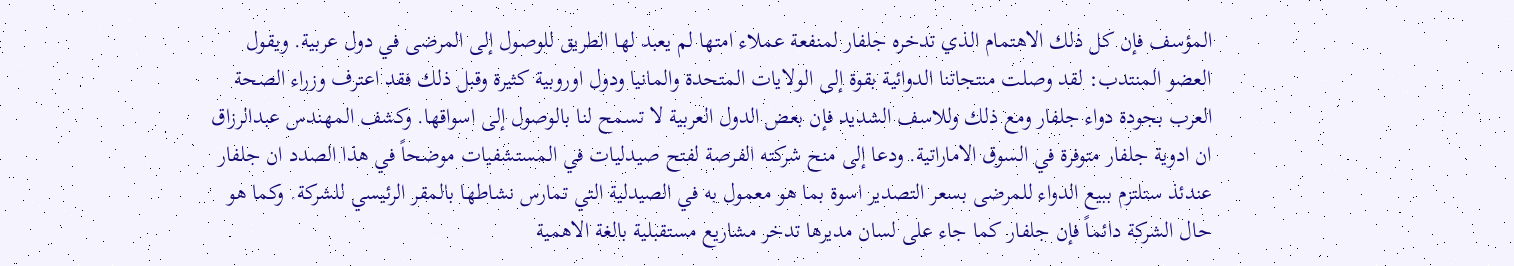المؤسف فإن كل ذلك الاهتمام الذي تدخره جلفار لمنفعة عملاء امتها لم يعبد لها الطريق للوصول إلى المرضى في دول عربية. ويقول العضو المنتدب: لقد وصلت منتجاتنا الدوائية بقوة إلى الولايات المتحدة والمانيا ودول اوروبية كثيرة وقبل ذلك فقد اعترف وزراء الصحة العرب بجودة دواء جلفار ومع ذلك وللاسف الشديد فإن بعض الدول العربية لا تسمح لنا بالوصول إلى اسواقها. وكشف المهندس عبدالرزاق ان ادوية جلفار متوفرة في السوق الاماراتية. ودعا إلى منح شركته الفرصة لفتح صيدليات في المستشفيات موضحاً في هذا الصدد ان جلفار عندئذ ستلتزم ببيع الدواء للمرضى بسعر التصدير اسوة بما هو معمول به في الصيدلية التي تمارس نشاطها بالمقر الرئيسي للشركة. وكما هو حال الشركة دائماً فإن جلفار كما جاء على لسان مديرها تدخر مشاريع مستقبلية بالغة الاهمية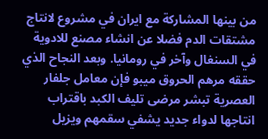من بينها المشاركة مع ايران في مشروع لانتاج مشتقات الدم فضلا عن انشاء مصنع للادوية في السنغال وآخر في رومانيا. وبعد النجاح الذي حققه مرهم الحروق ميبو فإن معامل جلفار العصرية تبشر مرضى تليف الكبد باقتراب انتاجها لدواء جديد يشفي سقمهم ويزيل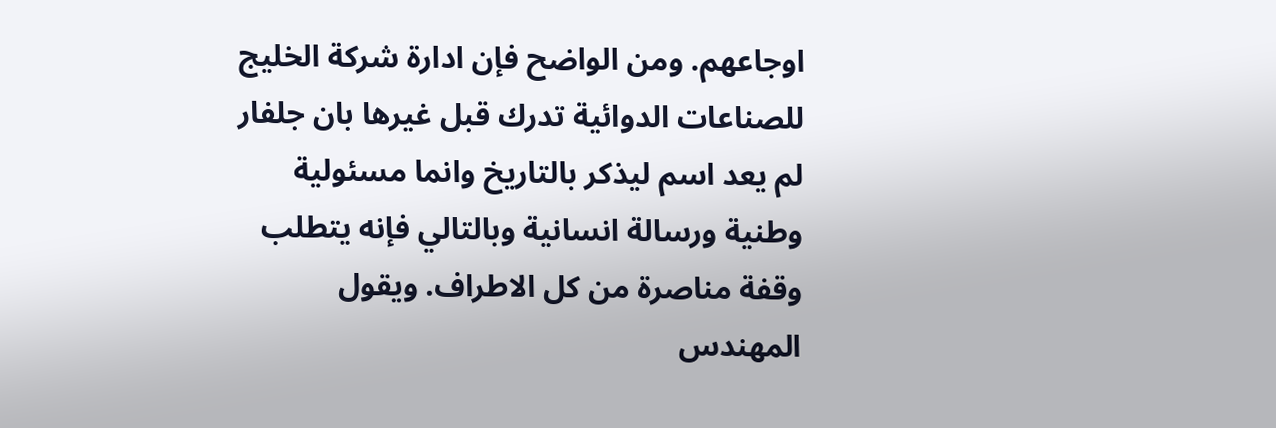اوجاعهم. ومن الواضح فإن ادارة شركة الخليج للصناعات الدوائية تدرك قبل غيرها بان جلفار لم يعد اسم ليذكر بالتاريخ وانما مسئولية وطنية ورسالة انسانية وبالتالي فإنه يتطلب وقفة مناصرة من كل الاطراف. ويقول المهندس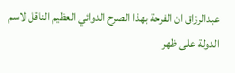عبدالرزاق ان الفرحة بهذا الصرح الدوائي العظيم الناقل لاسم الدولة على ظهر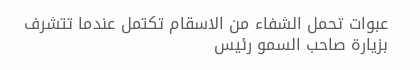عبوات تحمل الشفاء من الاسقام تكتمل عندما تتشرف بزيارة صاحب السمو رئيس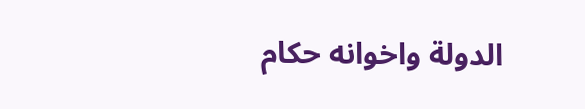الدولة واخوانه حكام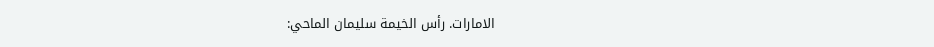الامارات. رأس الخيمة سليمان الماحي: